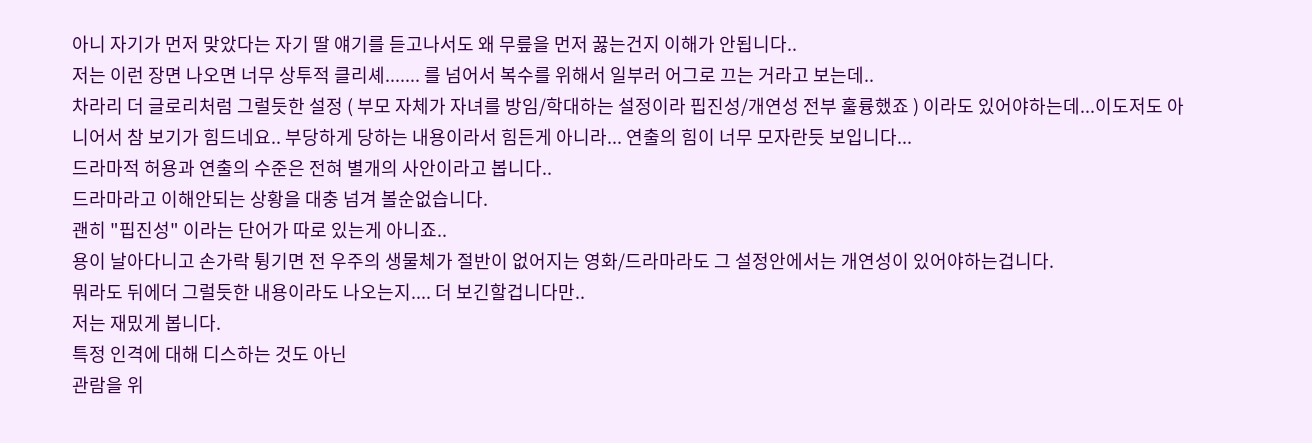아니 자기가 먼저 맞았다는 자기 딸 얘기를 듣고나서도 왜 무릎을 먼저 꿇는건지 이해가 안됩니다..
저는 이런 장면 나오면 너무 상투적 클리셰....... 를 넘어서 복수를 위해서 일부러 어그로 끄는 거라고 보는데..
차라리 더 글로리처럼 그럴듯한 설정 ( 부모 자체가 자녀를 방임/학대하는 설정이라 핍진성/개연성 전부 훌륭했죠 ) 이라도 있어야하는데...이도저도 아니어서 참 보기가 힘드네요.. 부당하게 당하는 내용이라서 힘든게 아니라... 연출의 힘이 너무 모자란듯 보입니다...
드라마적 허용과 연출의 수준은 전혀 별개의 사안이라고 봅니다..
드라마라고 이해안되는 상황을 대충 넘겨 볼순없습니다.
괜히 "핍진성" 이라는 단어가 따로 있는게 아니죠..
용이 날아다니고 손가락 튕기면 전 우주의 생물체가 절반이 없어지는 영화/드라마라도 그 설정안에서는 개연성이 있어야하는겁니다.
뭐라도 뒤에더 그럴듯한 내용이라도 나오는지.... 더 보긴할겁니다만..
저는 재밌게 봅니다.
특정 인격에 대해 디스하는 것도 아닌
관람을 위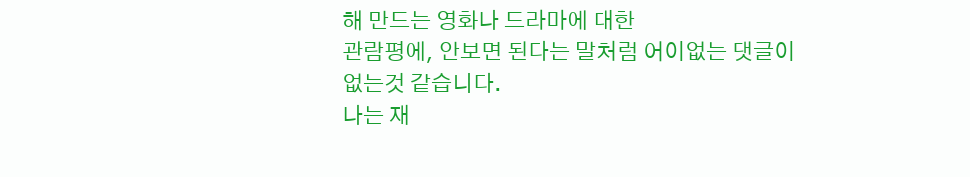해 만드는 영화나 드라마에 대한
관람평에, 안보면 된다는 말처럼 어이없는 댓글이 없는것 같습니다.
나는 재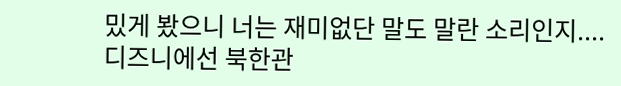밌게 봤으니 너는 재미없단 말도 말란 소리인지....
디즈니에선 북한관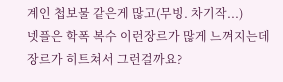계인 첩보물 같은게 많고(무빙. 차기작...)
넷플은 학폭 복수 이런장르가 많게 느껴지는데
장르가 히트쳐서 그런걸까요?